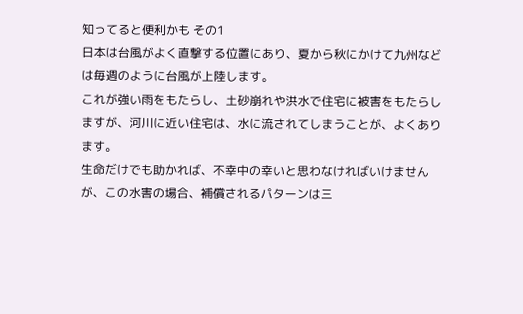知ってると便利かも その1
日本は台風がよく直撃する位置にあり、夏から秋にかけて九州などは毎週のように台風が上陸します。
これが強い雨をもたらし、土砂崩れや洪水で住宅に被害をもたらしますが、河川に近い住宅は、水に流されてしまうことが、よくあります。
生命だけでも助かれば、不幸中の幸いと思わなければいけませんが、この水害の場合、補償されるパターンは三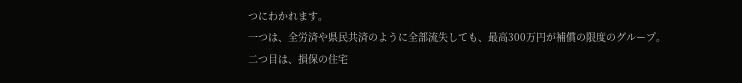つにわかれます。
一つは、全労済や県民共済のように全部流失しても、最高300万円が補償の限度のグループ。
二つ目は、損保の住宅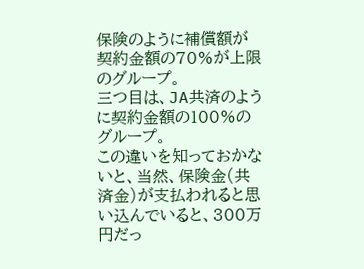保険のように補償額が契約金額の70%が上限のグループ。
三つ目は、JA共済のように契約金額の100%のグループ。
この違いを知っておかないと、当然、保険金(共済金)が支払われると思い込んでいると、300万円だっ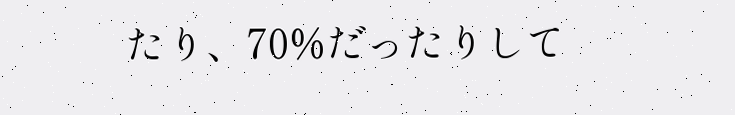たり、70%だったりして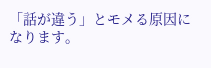「話が違う」とモメる原因になります。